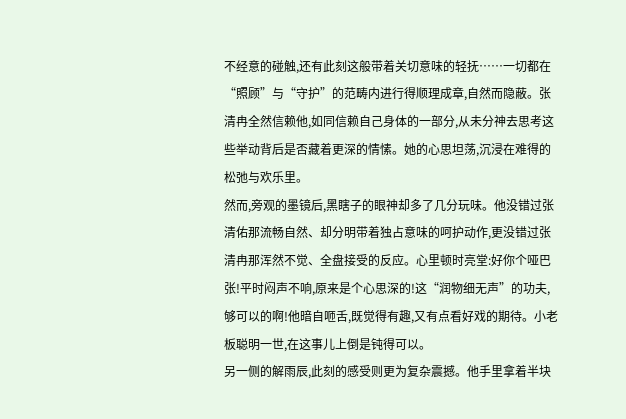不经意的碰触,还有此刻这般带着关切意味的轻抚……一切都在“照顾”与“守护”的范畴内进行得顺理成章,自然而隐蔽。张清冉全然信赖他,如同信赖自己身体的一部分,从未分神去思考这些举动背后是否藏着更深的情愫。她的心思坦荡,沉浸在难得的松弛与欢乐里。
然而,旁观的墨镜后,黑瞎子的眼神却多了几分玩味。他没错过张清佑那流畅自然、却分明带着独占意味的呵护动作,更没错过张清冉那浑然不觉、全盘接受的反应。心里顿时亮堂:好你个哑巴张!平时闷声不响,原来是个心思深的!这“润物细无声”的功夫,够可以的啊!他暗自咂舌,既觉得有趣,又有点看好戏的期待。小老板聪明一世,在这事儿上倒是钝得可以。
另一侧的解雨辰,此刻的感受则更为复杂震撼。他手里拿着半块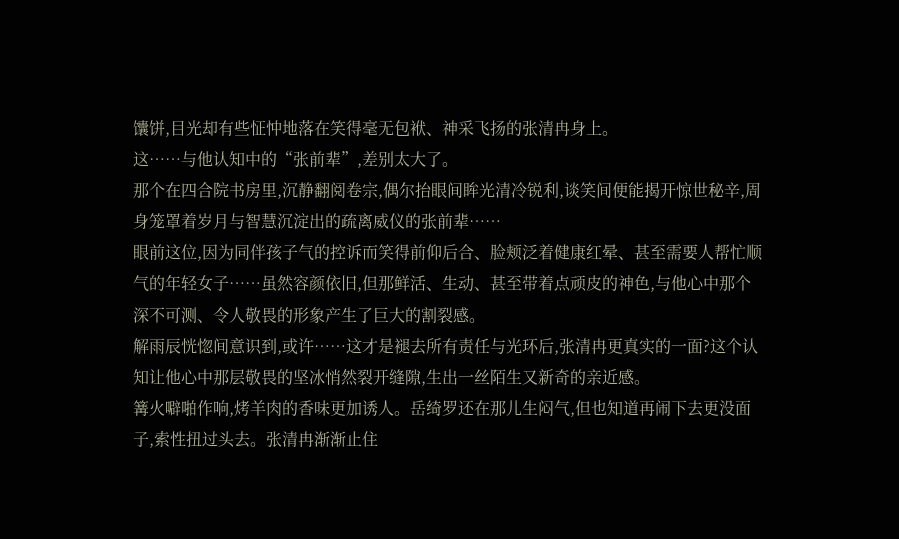馕饼,目光却有些怔忡地落在笑得毫无包袱、神采飞扬的张清冉身上。
这……与他认知中的“张前辈”,差别太大了。
那个在四合院书房里,沉静翻阅卷宗,偶尔抬眼间眸光清冷锐利,谈笑间便能揭开惊世秘辛,周身笼罩着岁月与智慧沉淀出的疏离威仪的张前辈……
眼前这位,因为同伴孩子气的控诉而笑得前仰后合、脸颊泛着健康红晕、甚至需要人帮忙顺气的年轻女子……虽然容颜依旧,但那鲜活、生动、甚至带着点顽皮的神色,与他心中那个深不可测、令人敬畏的形象产生了巨大的割裂感。
解雨辰恍惚间意识到,或许……这才是褪去所有责任与光环后,张清冉更真实的一面?这个认知让他心中那层敬畏的坚冰悄然裂开缝隙,生出一丝陌生又新奇的亲近感。
篝火噼啪作响,烤羊肉的香味更加诱人。岳绮罗还在那儿生闷气,但也知道再闹下去更没面子,索性扭过头去。张清冉渐渐止住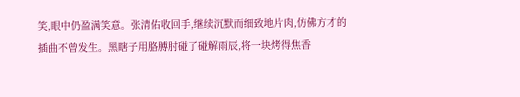笑,眼中仍盈满笑意。张清佑收回手,继续沉默而细致地片肉,仿佛方才的插曲不曾发生。黑瞎子用胳膊肘碰了碰解雨辰,将一块烤得焦香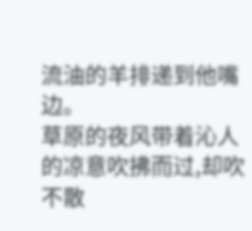流油的羊排递到他嘴边。
草原的夜风带着沁人的凉意吹拂而过,却吹不散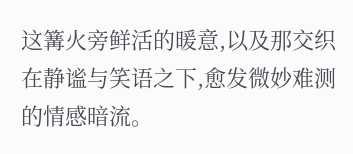这篝火旁鲜活的暖意,以及那交织在静谧与笑语之下,愈发微妙难测的情感暗流。